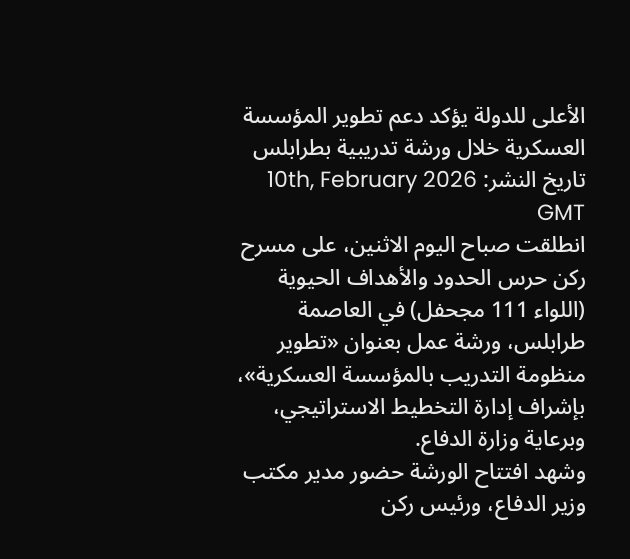الأعلى للدولة يؤكد دعم تطوير المؤسسة العسكرية خلال ورشة تدريبية بطرابلس
تاريخ النشر: 10th, February 2026 GMT
انطلقت صباح اليوم الاثنين، على مسرح ركن حرس الحدود والأهداف الحيوية (اللواء 111 مجحفل) في العاصمة طرابلس، ورشة عمل بعنوان «تطوير منظومة التدريب بالمؤسسة العسكرية»، بإشراف إدارة التخطيط الاستراتيجي، وبرعاية وزارة الدفاع.
وشهد افتتاح الورشة حضور مدير مكتب وزير الدفاع، ورئيس ركن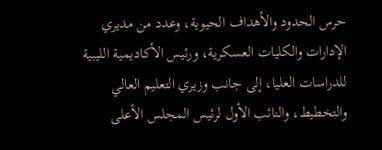حرس الحدود والأهداف الحيوية، وعدد من مديري الإدارات والكليات العسكرية، ورئيس الأكاديمية الليبية للدراسات العليا، إلى جانب وزيري التعليم العالي والتخطيط، والنائب الأول لرئيس المجلس الأعلى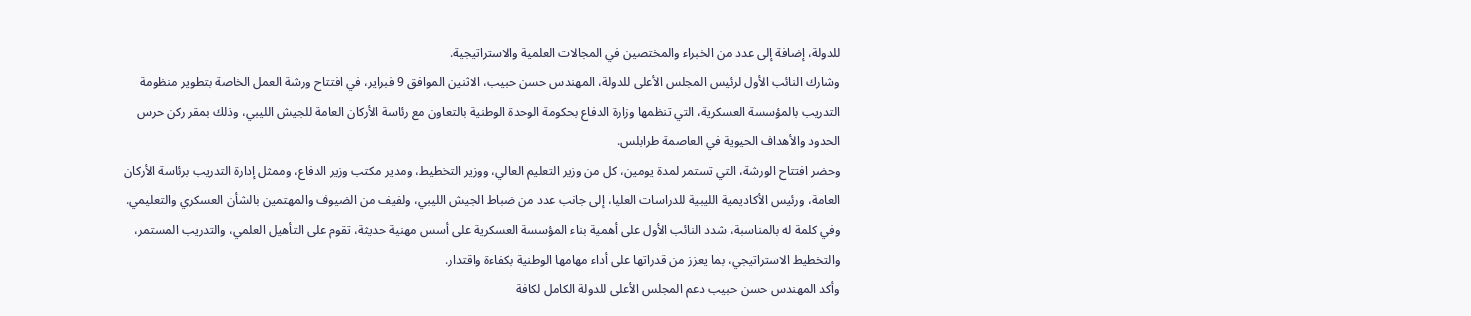للدولة، إضافة إلى عدد من الخبراء والمختصين في المجالات العلمية والاستراتيجية.
وشارك النائب الأول لرئيس المجلس الأعلى للدولة، المهندس حسن حبيب، الاثنين الموافق 9 فبراير، في افتتاح ورشة العمل الخاصة بتطوير منظومة التدريب بالمؤسسة العسكرية، التي تنظمها وزارة الدفاع بحكومة الوحدة الوطنية بالتعاون مع رئاسة الأركان العامة للجيش الليبي، وذلك بمقر ركن حرس الحدود والأهداف الحيوية في العاصمة طرابلس.
وحضر افتتاح الورشة، التي تستمر لمدة يومين، كل من وزير التعليم العالي، ووزير التخطيط، ومدير مكتب وزير الدفاع، وممثل إدارة التدريب برئاسة الأركان العامة، ورئيس الأكاديمية الليبية للدراسات العليا، إلى جانب عدد من ضباط الجيش الليبي، ولفيف من الضيوف والمهتمين بالشأن العسكري والتعليمي.
وفي كلمة له بالمناسبة، شدد النائب الأول على أهمية بناء المؤسسة العسكرية على أسس مهنية حديثة، تقوم على التأهيل العلمي، والتدريب المستمر، والتخطيط الاستراتيجي، بما يعزز من قدراتها على أداء مهامها الوطنية بكفاءة واقتدار.
وأكد المهندس حسن حبيب دعم المجلس الأعلى للدولة الكامل لكافة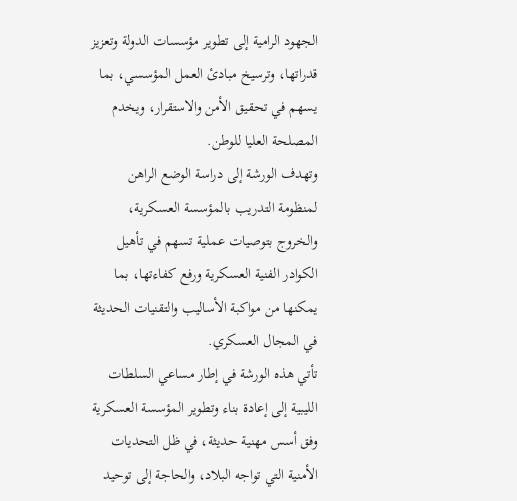الجهود الرامية إلى تطوير مؤسسات الدولة وتعزيز قدراتها، وترسيخ مبادئ العمل المؤسسي، بما يسهم في تحقيق الأمن والاستقرار، ويخدم المصلحة العليا للوطن.
وتهدف الورشة إلى دراسة الوضع الراهن لمنظومة التدريب بالمؤسسة العسكرية، والخروج بتوصيات عملية تسهم في تأهيل الكوادر الفنية العسكرية ورفع كفاءتها، بما يمكنها من مواكبة الأساليب والتقنيات الحديثة في المجال العسكري.
تأتي هذه الورشة في إطار مساعي السلطات الليبية إلى إعادة بناء وتطوير المؤسسة العسكرية وفق أسس مهنية حديثة، في ظل التحديات الأمنية التي تواجه البلاد، والحاجة إلى توحيد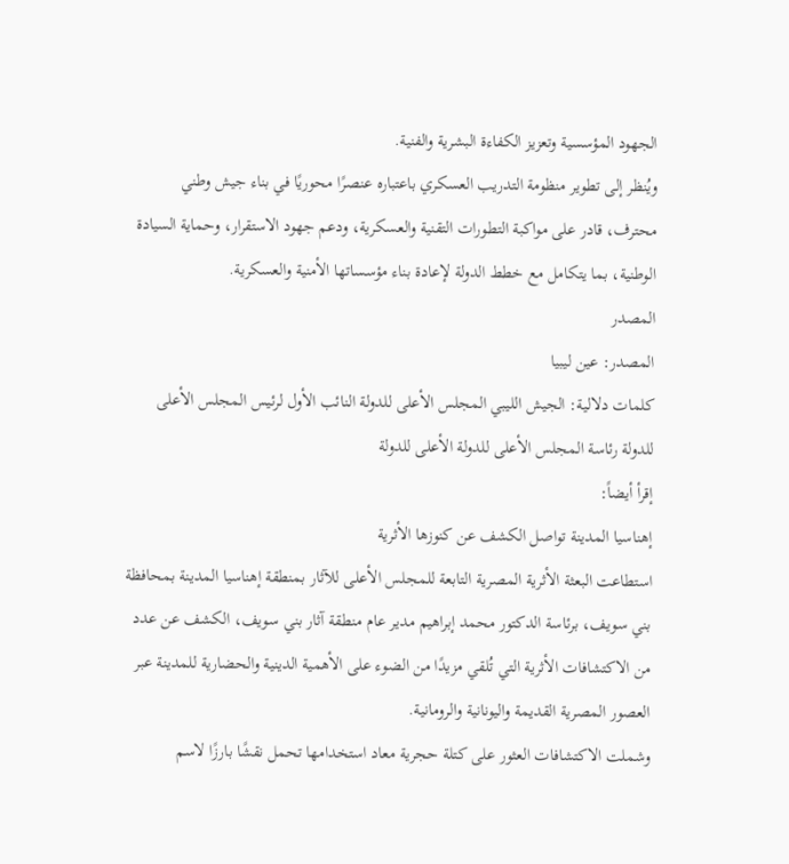الجهود المؤسسية وتعزيز الكفاءة البشرية والفنية.
ويُنظر إلى تطوير منظومة التدريب العسكري باعتباره عنصرًا محوريًا في بناء جيش وطني محترف، قادر على مواكبة التطورات التقنية والعسكرية، ودعم جهود الاستقرار، وحماية السيادة الوطنية، بما يتكامل مع خطط الدولة لإعادة بناء مؤسساتها الأمنية والعسكرية.
المصدر
المصدر: عين ليبيا
كلمات دلالية: الجيش الليبي المجلس الأعلى للدولة النائب الأول لرئيس المجلس الأعلى للدولة رئاسة المجلس الأعلى للدولة الأعلى للدولة
إقرأ أيضاً:
إهناسيا المدينة تواصل الكشف عن كنوزها الأثرية
استطاعت البعثة الأثرية المصرية التابعة للمجلس الأعلى للآثار بمنطقة إهناسيا المدينة بمحافظة بني سويف، برئاسة الدكتور محمد إبراهيم مدير عام منطقة آثار بني سويف، الكشف عن عدد من الاكتشافات الأثرية التي تُلقي مزيدًا من الضوء على الأهمية الدينية والحضارية للمدينة عبر العصور المصرية القديمة واليونانية والرومانية.
وشملت الاكتشافات العثور على كتلة حجرية معاد استخدامها تحمل نقشًا بارزًا لاسم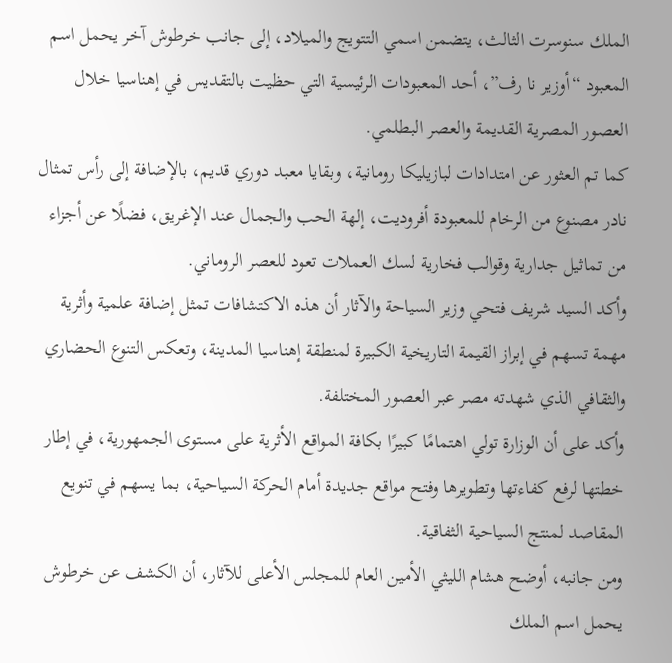الملك سنوسرت الثالث، يتضمن اسمي التتويج والميلاد، إلى جانب خرطوش آخر يحمل اسم المعبود “أوزير نا رف”، أحد المعبودات الرئيسية التي حظيت بالتقديس في إهناسيا خلال العصور المصرية القديمة والعصر البطلمي.
كما تم العثور عن امتدادات لبازيليكا رومانية، وبقايا معبد دوري قديم، بالإضافة إلى رأس تمثال نادر مصنوع من الرخام للمعبودة أفروديت، إلهة الحب والجمال عند الإغريق، فضلًا عن أجزاء من تماثيل جدارية وقوالب فخارية لسك العملات تعود للعصر الروماني.
وأكد السيد شريف فتحي وزير السياحة والآثار أن هذه الاكتشافات تمثل إضافة علمية وأثرية مهمة تسهم في إبراز القيمة التاريخية الكبيرة لمنطقة إهناسيا المدينة، وتعكس التنوع الحضاري والثقافي الذي شهدته مصر عبر العصور المختلفة.
وأكد على أن الوزارة تولي اهتمامًا كبيرًا بكافة المواقع الأثرية على مستوى الجمهورية، في إطار خطتها لرفع كفاءتها وتطويرها وفتح مواقع جديدة أمام الحركة السياحية، بما يسهم في تنويع المقاصد لمنتج السياحية الثفاقية.
ومن جانبه، أوضح هشام الليثي الأمين العام للمجلس الأعلى للآثار، أن الكشف عن خرطوش يحمل اسم الملك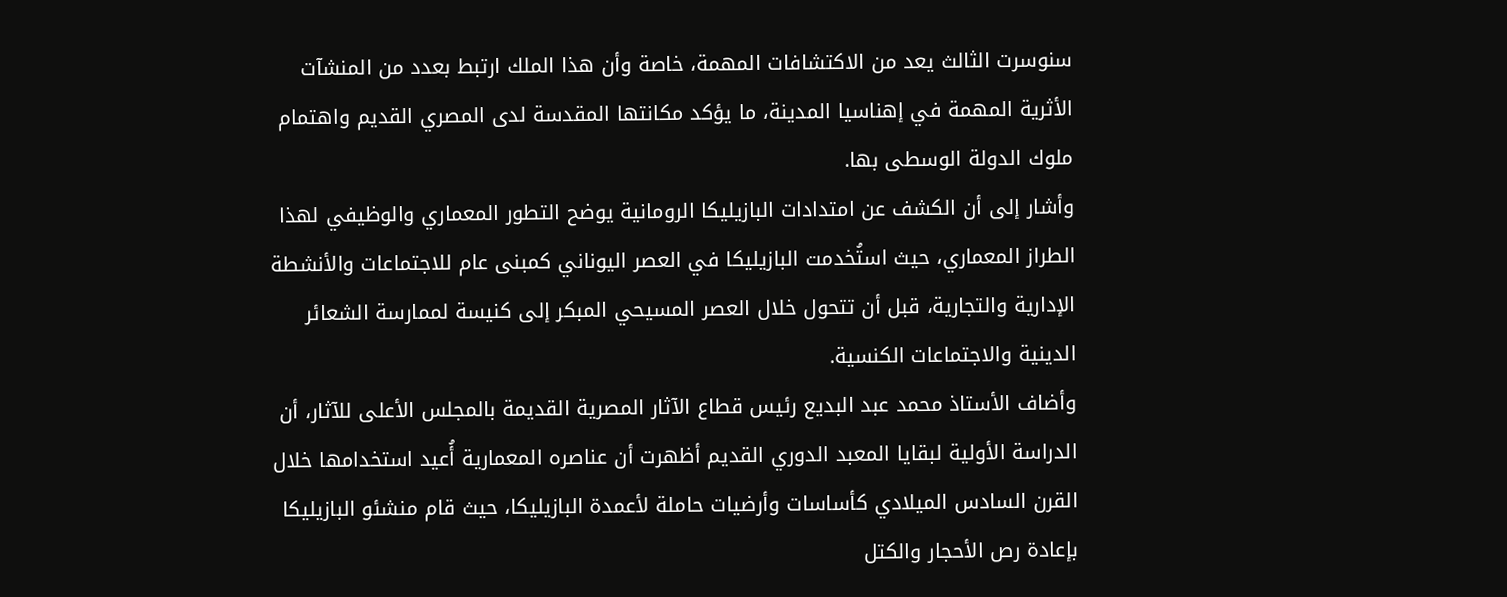سنوسرت الثالث يعد من الاكتشافات المهمة، خاصة وأن هذا الملك ارتبط بعدد من المنشآت الأثرية المهمة في إهناسيا المدينة، ما يؤكد مكانتها المقدسة لدى المصري القديم واهتمام ملوك الدولة الوسطى بها.
وأشار إلى أن الكشف عن امتدادات البازيليكا الرومانية يوضح التطور المعماري والوظيفي لهذا الطراز المعماري، حيث استُخدمت البازيليكا في العصر اليوناني كمبنى عام للاجتماعات والأنشطة الإدارية والتجارية، قبل أن تتحول خلال العصر المسيحي المبكر إلى كنيسة لممارسة الشعائر الدينية والاجتماعات الكنسية.
وأضاف الأستاذ محمد عبد البديع رئيس قطاع الآثار المصرية القديمة بالمجلس الأعلى للآثار، أن الدراسة الأولية لبقايا المعبد الدوري القديم أظهرت أن عناصره المعمارية أُعيد استخدامها خلال القرن السادس الميلادي كأساسات وأرضيات حاملة لأعمدة البازيليكا، حيث قام منشئو البازيليكا بإعادة رص الأحجار والكتل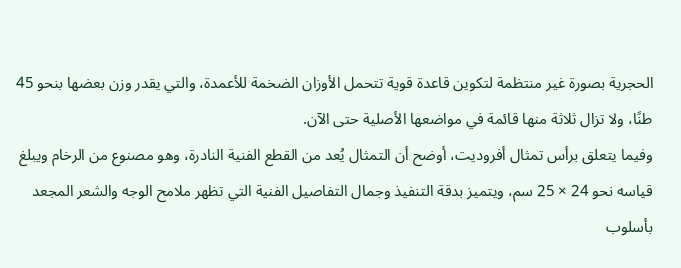الحجرية بصورة غير منتظمة لتكوين قاعدة قوية تتحمل الأوزان الضخمة للأعمدة، والتي يقدر وزن بعضها بنحو 45 طنًا، ولا تزال ثلاثة منها قائمة في مواضعها الأصلية حتى الآن.
وفيما يتعلق برأس تمثال أفروديت، أوضح أن التمثال يُعد من القطع الفنية النادرة، وهو مصنوع من الرخام ويبلغ قياسه نحو 24 × 25 سم، ويتميز بدقة التنفيذ وجمال التفاصيل الفنية التي تظهر ملامح الوجه والشعر المجعد بأسلوب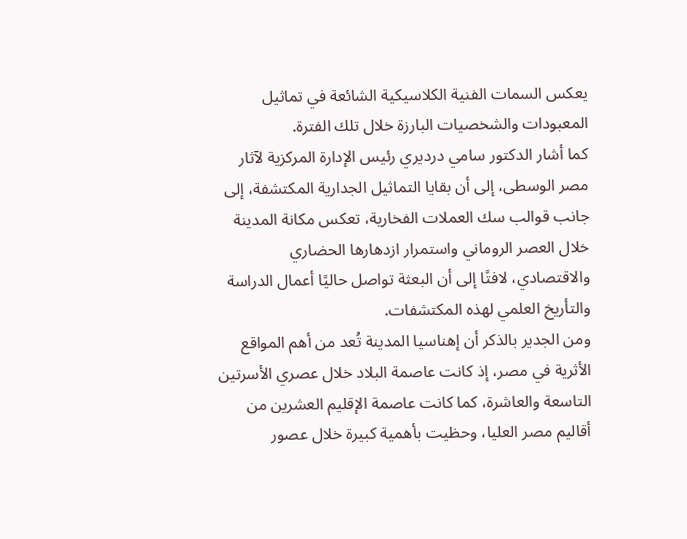يعكس السمات الفنية الكلاسيكية الشائعة في تماثيل المعبودات والشخصيات البارزة خلال تلك الفترة.
كما أشار الدكتور سامي درديري رئيس الإدارة المركزية لآثار مصر الوسطى، إلى أن بقايا التماثيل الجدارية المكتشفة، إلى جانب قوالب سك العملات الفخارية، تعكس مكانة المدينة خلال العصر الروماني واستمرار ازدهارها الحضاري والاقتصادي، لافتًا إلى أن البعثة تواصل حاليًا أعمال الدراسة والتأريخ العلمي لهذه المكتشفات.
ومن الجدير بالذكر أن إهناسيا المدينة تُعد من أهم المواقع الأثرية في مصر، إذ كانت عاصمة البلاد خلال عصري الأسرتين التاسعة والعاشرة، كما كانت عاصمة الإقليم العشرين من أقاليم مصر العليا، وحظيت بأهمية كبيرة خلال عصور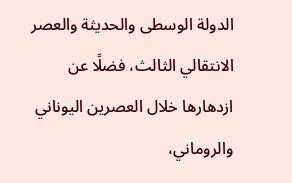الدولة الوسطى والحديثة والعصر الانتقالي الثالث، فضلًا عن ازدهارها خلال العصرين اليوناني والروماني،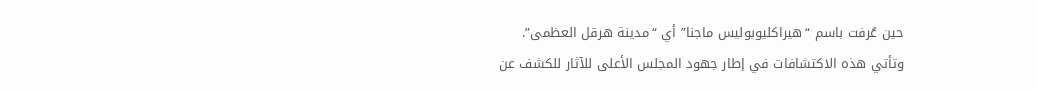حين عُرفت باسم “هيراكليوبوليس ماجنا” أي “مدينة هرقل العظمى”.
وتأتي هذه الاكتشافات في إطار جهود المجلس الأعلى للآثار للكشف عن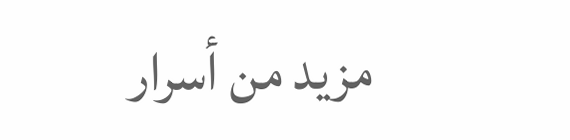مزيد من أسرار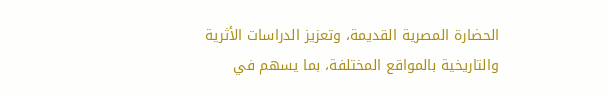الحضارة المصرية القديمة، وتعزيز الدراسات الأثرية والتاريخية بالمواقع المختلفة، بما يسهم في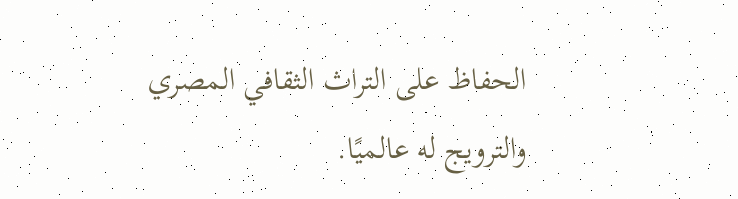الحفاظ على التراث الثقافي المصري والترويج له عالميًا.